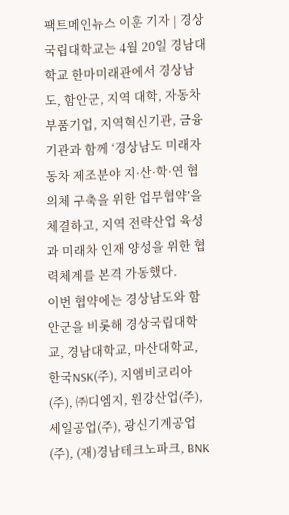팩트메인뉴스 이훈 기자 | 경상국립대학교는 4월 20일 경남대학교 한마미래관에서 경상남도, 함안군, 지역 대학, 자동차 부품기업, 지역혁신기관, 금융기관과 함께 ‘경상남도 미래자동차 제조분야 지·산·학·연 협의체 구축을 위한 업무협약’을 체결하고, 지역 전략산업 육성과 미래차 인재 양성을 위한 협력체계를 본격 가동했다.
이번 협약에는 경상남도와 함안군을 비롯해 경상국립대학교, 경남대학교, 마산대학교, 한국NSK(주), 지엠비코리아(주), ㈜디엠지, 원강산업(주), 세일공업(주), 광신기계공업(주), (재)경남테크노파크, BNK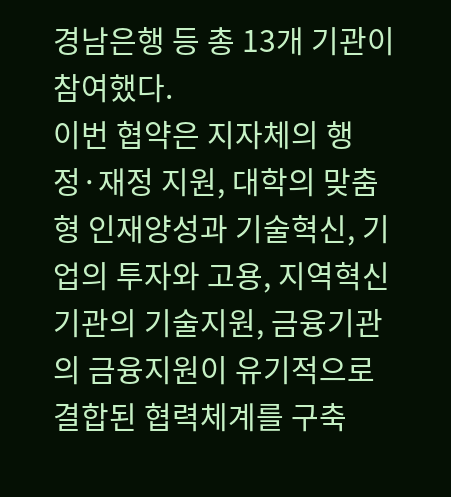경남은행 등 총 13개 기관이 참여했다.
이번 협약은 지자체의 행정·재정 지원, 대학의 맞춤형 인재양성과 기술혁신, 기업의 투자와 고용, 지역혁신기관의 기술지원, 금융기관의 금융지원이 유기적으로 결합된 협력체계를 구축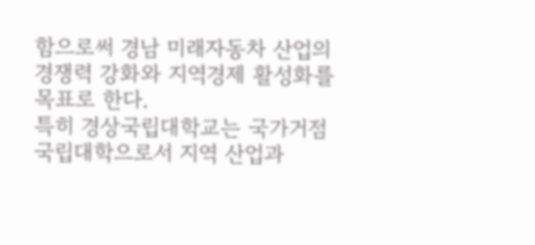함으로써 경남 미래자동차 산업의 경쟁력 강화와 지역경제 활성화를 목표로 한다.
특히 경상국립대학교는 국가거점국립대학으로서 지역 산업과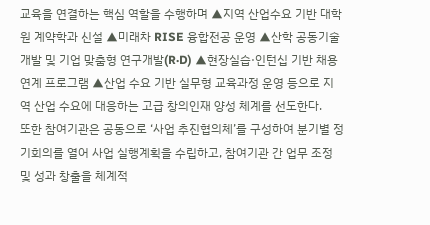교육을 연결하는 핵심 역할을 수행하며 ▲지역 산업수요 기반 대학원 계약학과 신설 ▲미래차 RISE 융합전공 운영 ▲산학 공동기술 개발 및 기업 맞춤형 연구개발(R·D) ▲현장실습·인턴십 기반 채용연계 프로그램 ▲산업 수요 기반 실무형 교육과정 운영 등으로 지역 산업 수요에 대응하는 고급 창의인재 양성 체계를 선도한다.
또한 참여기관은 공동으로 ‘사업 추진협의체’를 구성하여 분기별 정기회의를 열어 사업 실행계획을 수립하고, 참여기관 간 업무 조정 및 성과 창출을 체계적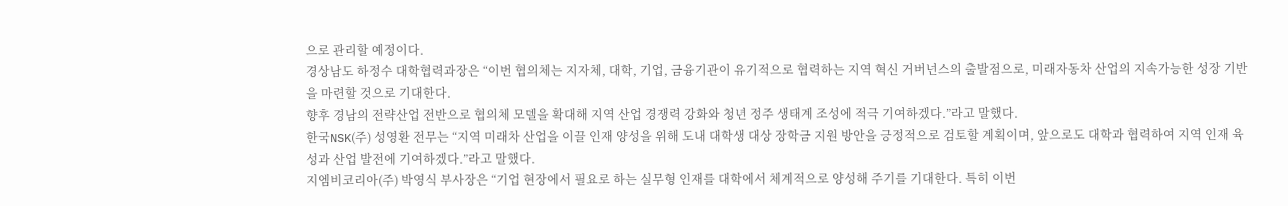으로 관리할 예정이다.
경상남도 하정수 대학협력과장은 “이번 협의체는 지자체, 대학, 기업, 금융기관이 유기적으로 협력하는 지역 혁신 거버넌스의 출발점으로, 미래자동차 산업의 지속가능한 성장 기반을 마련할 것으로 기대한다.
향후 경남의 전략산업 전반으로 협의체 모델을 확대해 지역 산업 경쟁력 강화와 청년 정주 생태계 조성에 적극 기여하겠다.”라고 말했다.
한국NSK(주) 성영환 전무는 “지역 미래차 산업을 이끌 인재 양성을 위해 도내 대학생 대상 장학금 지원 방안을 긍정적으로 검토할 계획이며, 앞으로도 대학과 협력하여 지역 인재 육성과 산업 발전에 기여하겠다.”라고 말했다.
지엠비코리아(주) 박영식 부사장은 “기업 현장에서 필요로 하는 실무형 인재를 대학에서 체계적으로 양성해 주기를 기대한다. 특히 이번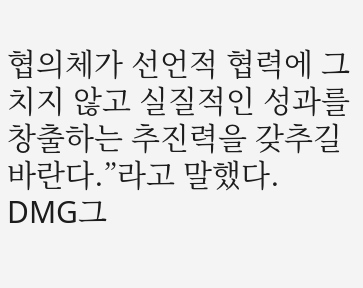협의체가 선언적 협력에 그치지 않고 실질적인 성과를 창출하는 추진력을 갖추길 바란다.”라고 말했다.
DMG그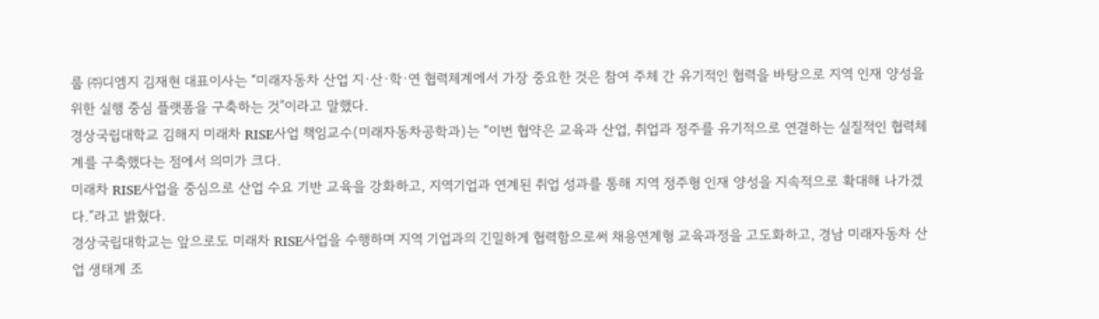룹 ㈜디엠지 김재현 대표이사는 “미래자동차 산업 지·산·학·연 협력체계에서 가장 중요한 것은 참여 주체 간 유기적인 협력을 바탕으로 지역 인재 양성을 위한 실행 중심 플랫폼을 구축하는 것”이라고 말했다.
경상국립대학교 김해지 미래차 RISE사업 책임교수(미래자동차공학과)는 “이번 협약은 교육과 산업, 취업과 정주를 유기적으로 연결하는 실질적인 협력체계를 구축했다는 점에서 의미가 크다.
미래차 RISE사업을 중심으로 산업 수요 기반 교육을 강화하고, 지역기업과 연계된 취업 성과를 통해 지역 정주형 인재 양성을 지속적으로 확대해 나가겠다.”라고 밝혔다.
경상국립대학교는 앞으로도 미래차 RISE사업을 수행하며 지역 기업과의 긴밀하게 협력함으로써 채용연계형 교육과정을 고도화하고, 경남 미래자동차 산업 생태계 조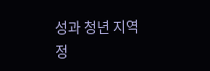성과 청년 지역 정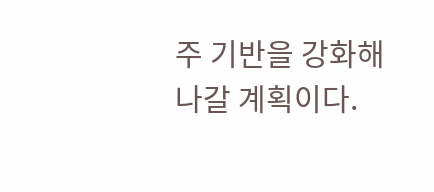주 기반을 강화해 나갈 계획이다.